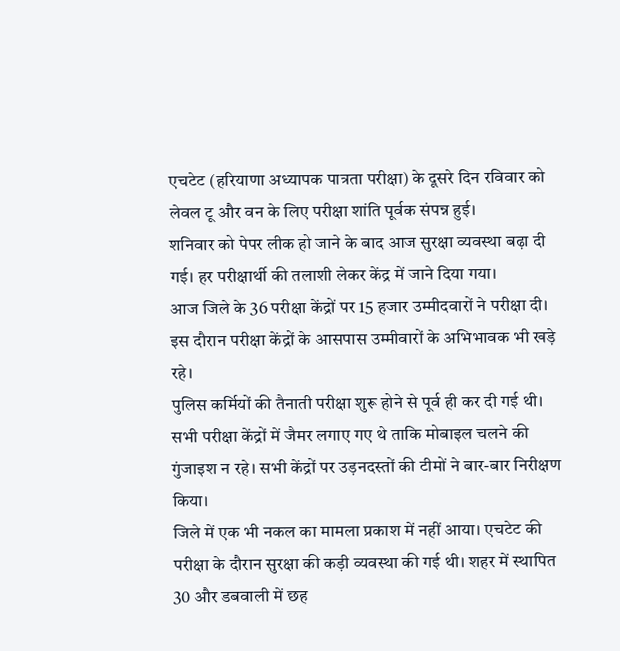एचटेट (हरियाणा अध्यापक पात्रता परीक्षा) के दूसरे दिन रविवार को लेवल टू और वन के लिए परीक्षा शांति पूर्वक संपन्न हुई।
शनिवार को पेपर लीक हो जाने के बाद आज सुरक्षा व्यवस्था बढ़ा दी गई। हर परीक्षार्थी की तलाशी लेकर केंद्र में जाने दिया गया।
आज जिले के 36 परीक्षा केंद्रों पर 15 हजार उम्मीदवारों ने परीक्षा दी। इस दौरान परीक्षा केंद्रों के आसपास उम्मीवारों के अभिभावक भी खड़े रहे।
पुलिस कर्मियों की तैनाती परीक्षा शुरू होने से पूर्व ही कर दी गई थी। सभी परीक्षा केंद्रों में जैमर लगाए गए थे ताकि मोबाइल चलने की गुंजाइश न रहे। सभी केंद्रों पर उड़नदस्तों की टीमों ने बार-बार निरीक्षण किया।
जिले में एक भी नकल का मामला प्रकाश में नहीं आया। एचटेट की परीक्षा के दौरान सुरक्षा की कड़ी व्यवस्था की गई थी। शहर में स्थापित 30 और डबवाली में छह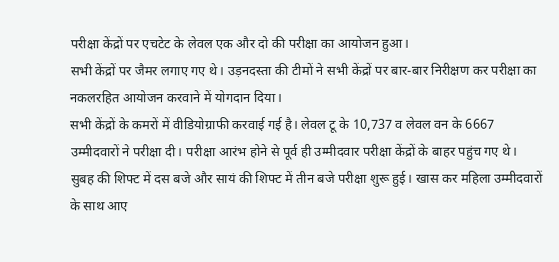परीक्षा केंद्रों पर एचटेट के लेवल एक और दो की परीक्षा का आयोजन हुआ।
सभी केंद्रों पर जैमर लगाए गए थे। उड़नदस्ता की टीमों ने सभी केंद्रों पर बार-बार निरीक्षण कर परीक्षा का नकलरहित आयोजन करवाने में योगदान दिया।
सभी केंद्रों के कमरों में वीडियोग्राफी करवाई गई है। लेवल टू के 10,737 व लेवल वन के 6667 उम्मीदवारों ने परीक्षा दी। परीक्षा आरंभ होने से पूर्व ही उम्मीदवार परीक्षा केंद्रों के बाहर पहुंच गए थे।
सुबह की शिफ्ट में दस बजे और सायं की शिफ्ट में तीन बजे परीक्षा शुरू हुई। खास कर महिला उम्मीदवारों के साथ आए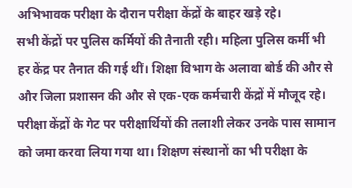अभिभावक परीक्षा के दौरान परीक्षा केंद्रों के बाहर खड़े रहे।
सभी केंद्रों पर पुलिस कर्मियों की तैनाती रही। महिला पुलिस कर्मी भी हर केंद्र पर तैनात की गई थीं। शिक्षा विभाग के अलावा बोर्ड की और से और जिला प्रशासन की और से एक-एक कर्मचारी केंद्रों में मौजूद रहे।
परीक्षा केंद्रों के गेट पर परीक्षार्थियों की तलाशी लेकर उनके पास सामान को जमा करवा लिया गया था। शिक्षण संस्थानों का भी परीक्षा के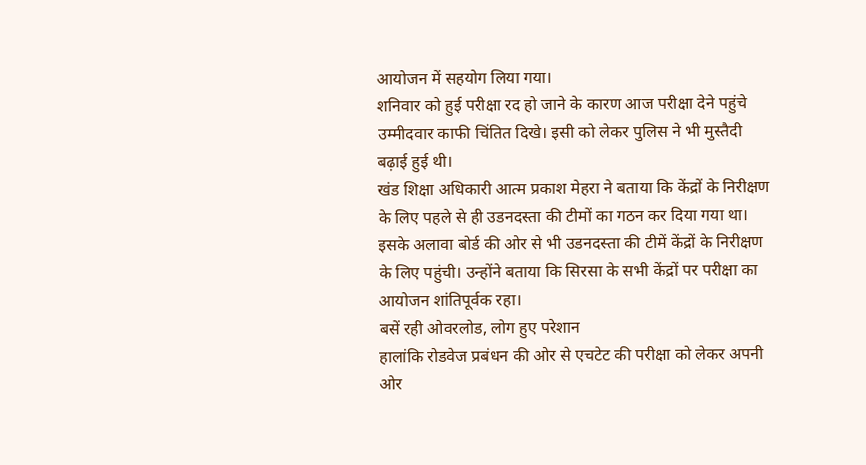आयोजन में सहयोग लिया गया।
शनिवार को हुई परीक्षा रद हो जाने के कारण आज परीक्षा देने पहुंचे उम्मीदवार काफी चिंतित दिखे। इसी को लेकर पुलिस ने भी मुस्तैदी बढ़ाई हुई थी।
खंड शिक्षा अधिकारी आत्म प्रकाश मेहरा ने बताया कि केंद्रों के निरीक्षण के लिए पहले से ही उडनदस्ता की टीमों का गठन कर दिया गया था।
इसके अलावा बोर्ड की ओर से भी उडनदस्ता की टीमें केंद्रों के निरीक्षण के लिए पहुंची। उन्होंने बताया कि सिरसा के सभी केंद्रों पर परीक्षा का आयोजन शांतिपूर्वक रहा।
बसें रही ओवरलोड, लोग हुए परेशान
हालांकि रोडवेज प्रबंधन की ओर से एचटेट की परीक्षा को लेकर अपनी ओर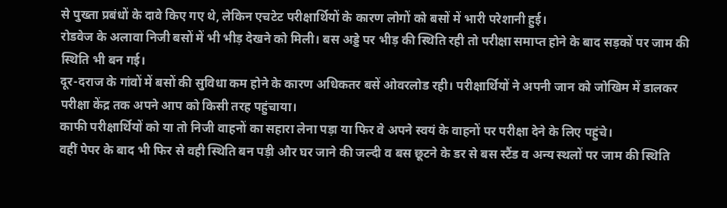से पुख्ता प्रबंधों के दावे किए गए थे, लेकिन एचटेट परीक्षार्थियों के कारण लोगों को बसों में भारी परेशानी हुई।
रोडवेज के अलावा निजी बसों में भी भीड़ देखने को मिली। बस अड्डे पर भीड़ की स्थिति रही तो परीक्षा समाप्त होने के बाद सड़कों पर जाम की स्थिति भी बन गई।
दूर-दराज के गांवों में बसों की सुविधा कम होने के कारण अधिकतर बसें ओवरलोड रही। परीक्षार्थियों ने अपनी जान को जोखिम में डालकर परीक्षा केंद्र तक अपने आप को किसी तरह पहुंचाया।
काफी परीक्षार्थियों को या तो निजी वाहनों का सहारा लेना पड़ा या फिर वे अपने स्वयं के वाहनों पर परीक्षा देने के लिए पहुंचे।
वहीं पेपर के बाद भी फिर से वही स्थिति बन पड़ी और घर जाने की जल्दी व बस छूटने के डर से बस स्टैंड व अन्य स्थलों पर जाम की स्थिति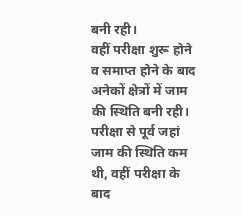बनी रही।
वहीं परीक्षा शुरू होने व समाप्त होने के बाद अनेकों क्षेत्रों में जाम की स्थिति बनी रही। परीक्षा से पूर्व जहां जाम की स्थिति कम थी, वहीं परीक्षा के बाद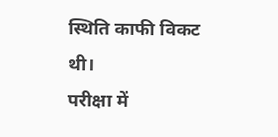स्थिति काफी विकट थी।
परीक्षा में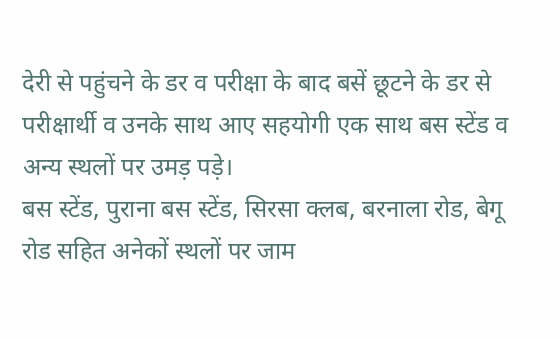देरी से पहुंचने के डर व परीक्षा के बाद बसें छूटने के डर से परीक्षार्थी व उनके साथ आए सहयोगी एक साथ बस स्टेंड व अन्य स्थलों पर उमड़ पड़े।
बस स्टेंड, पुराना बस स्टेंड, सिरसा क्लब, बरनाला रोड, बेगू रोड सहित अनेकों स्थलों पर जाम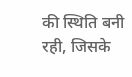की स्थिति बनी रही, जिसके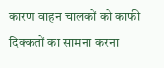कारण वाहन चालकों को काफी दिक्कतों का सामना करना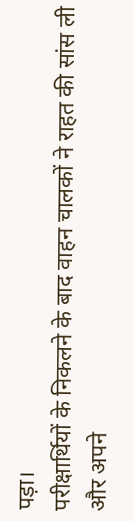पड़ा।
परीक्षार्थियों के निकलने के बाद वाहन चालकों ने राहत की सांस ली और अपने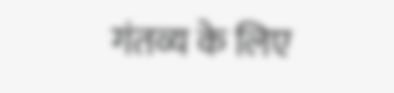गंतव्य के लिए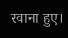रवाना हुए।